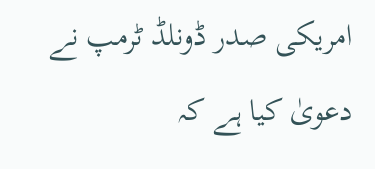امریکی صدر ڈونلڈ ٹرمپ نے دعویٰ کیا ہے کہ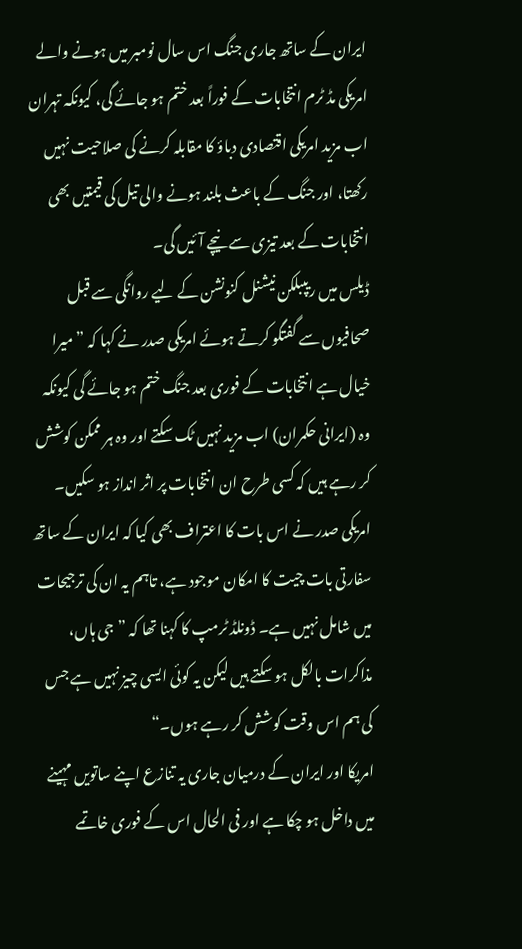ایران کے ساتھ جاری جنگ اس سال نومبر میں ہونے والے امریکی مڈ ٹرم انتخابات کے فوراً بعد ختم ہو جائے گی، کیونکہ تہران اب مزید امریکی اقتصادی دباؤ کا مقابلہ کرنے کی صلاحیت نہیں رکھتا، اور جنگ کے باعث بلند ہونے والی تیل کی قیمتیں بھی انتخابات کے بعد تیزی سے نیچے آئیں گی۔
ڈیلس میں ریپبلکن نیشنل کنونشن کے لیے روانگی سے قبل صحافیوں سے گفتگو کرتے ہوئے امریکی صدر نے کہا کہ ”میرا خیال ہے انتخابات کے فوری بعد جنگ ختم ہو جائے گی کیونکہ وہ (ایرانی حکمران) اب مزید نہیں ٹک سکتے اور وہ ہر ممکن کوشش کر رہے ہیں کہ کسی طرح ان انتخابات پر اثر انداز ہو سکیں۔
امریکی صدر نے اس بات کا اعتراف بھی کیا کہ ایران کے ساتھ سفارتی بات چیت کا امکان موجود ہے، تاہم یہ ان کی ترجیحات میں شامل نہیں ہے۔ ڈونلڈ ٹرمپ کا کہنا تھا کہ ”جی ہاں، مذاکرات بالکل ہو سکتے ہیں لیکن یہ کوئی ایسی چیز نہیں ہے جس کی ہم اس وقت کوشش کر رہے ہوں۔“
امریکا اور ایران کے درمیان جاری یہ تنازع اپنے ساتویں مہینے میں داخل ہو چکا ہے اور فی الحال اس کے فوری خاتمے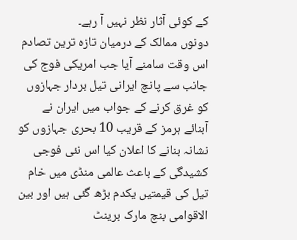کے کوئی آثار نظر نہیں آ رہے۔
دونوں ممالک کے درمیان تازہ ترین تصادم اس وقت سامنے آیا جب امریکی فوج کی جانب سے پانچ ایرانی تیل بردار جہازوں کو غرق کرنے کے جواب میں ایران نے آبنائے ہرمز کے قریب 10 بحری جہازوں کو نشانہ بنانے کا اعلان کیا اس نئی فوجی کشیدگی کے باعث عالمی منڈی میں خام تیل کی قیمتیں یکدم بڑھ گئی ہیں اور بین الاقوامی بنچ مارک برینٹ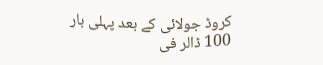کروڈ جولائی کے بعد پہلی بار 100 ڈالر فی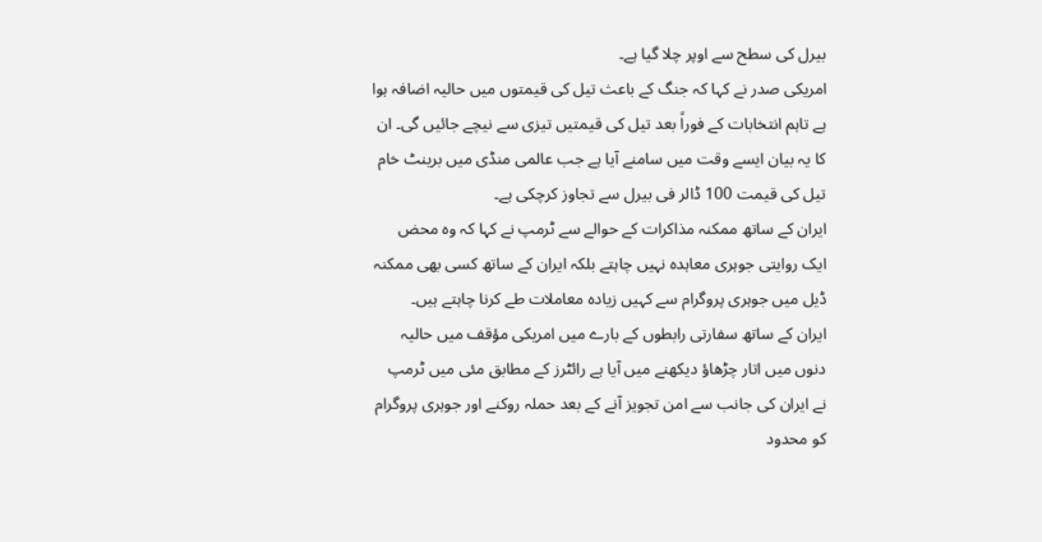بیرل کی سطح سے اوپر چلا گیا ہے۔
امریکی صدر نے کہا کہ جنگ کے باعث تیل کی قیمتوں میں حالیہ اضافہ ہوا ہے تاہم انتخابات کے فوراً بعد تیل کی قیمتیں تیزی سے نیچے جائیں گی۔ ان کا یہ بیان ایسے وقت میں سامنے آیا ہے جب عالمی منڈی میں برینٹ خام تیل کی قیمت 100 ڈالر فی بیرل سے تجاوز کرچکی ہے۔
ایران کے ساتھ ممکنہ مذاکرات کے حوالے سے ٹرمپ نے کہا کہ وہ محض ایک روایتی جوہری معاہدہ نہیں چاہتے بلکہ ایران کے ساتھ کسی بھی ممکنہ ڈیل میں جوہری پروگرام سے کہیں زیادہ معاملات طے کرنا چاہتے ہیں۔
ایران کے ساتھ سفارتی رابطوں کے بارے میں امریکی مؤقف میں حالیہ دنوں میں اتار چڑھاؤ دیکھنے میں آیا ہے رائٹرز کے مطابق مئی میں ٹرمپ نے ایران کی جانب سے امن تجویز آنے کے بعد حملہ روکنے اور جوہری پروگرام کو محدود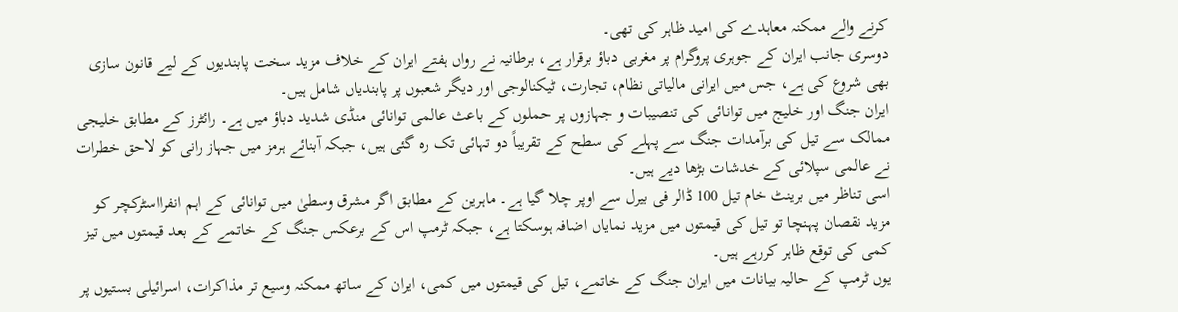کرنے والے ممکنہ معاہدے کی امید ظاہر کی تھی۔
دوسری جانب ایران کے جوہری پروگرام پر مغربی دباؤ برقرار ہے، برطانیہ نے رواں ہفتے ایران کے خلاف مزید سخت پابندیوں کے لیے قانون سازی بھی شروع کی ہے، جس میں ایرانی مالیاتی نظام، تجارت، ٹیکنالوجی اور دیگر شعبوں پر پابندیاں شامل ہیں۔
ایران جنگ اور خلیج میں توانائی کی تنصیبات و جہازوں پر حملوں کے باعث عالمی توانائی منڈی شدید دباؤ میں ہے۔ رائٹرز کے مطابق خلیجی ممالک سے تیل کی برآمدات جنگ سے پہلے کی سطح کے تقریباً دو تہائی تک رہ گئی ہیں، جبکہ آبنائے ہرمز میں جہاز رانی کو لاحق خطرات نے عالمی سپلائی کے خدشات بڑھا دیے ہیں۔
اسی تناظر میں برینٹ خام تیل 100 ڈالر فی بیرل سے اوپر چلا گیا ہے۔ ماہرین کے مطابق اگر مشرق وسطیٰ میں توانائی کے اہم انفرااسٹرکچر کو مزید نقصان پہنچا تو تیل کی قیمتوں میں مزید نمایاں اضافہ ہوسکتا ہے، جبکہ ٹرمپ اس کے برعکس جنگ کے خاتمے کے بعد قیمتوں میں تیز کمی کی توقع ظاہر کررہے ہیں۔
یوں ٹرمپ کے حالیہ بیانات میں ایران جنگ کے خاتمے، تیل کی قیمتوں میں کمی، ایران کے ساتھ ممکنہ وسیع تر مذاکرات، اسرائیلی بستیوں پر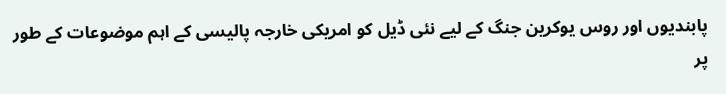پابندیوں اور روس یوکرین جنگ کے لیے نئی ڈیل کو امریکی خارجہ پالیسی کے اہم موضوعات کے طور پر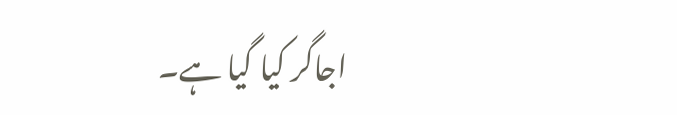اجاگر کیا گیا ہے۔